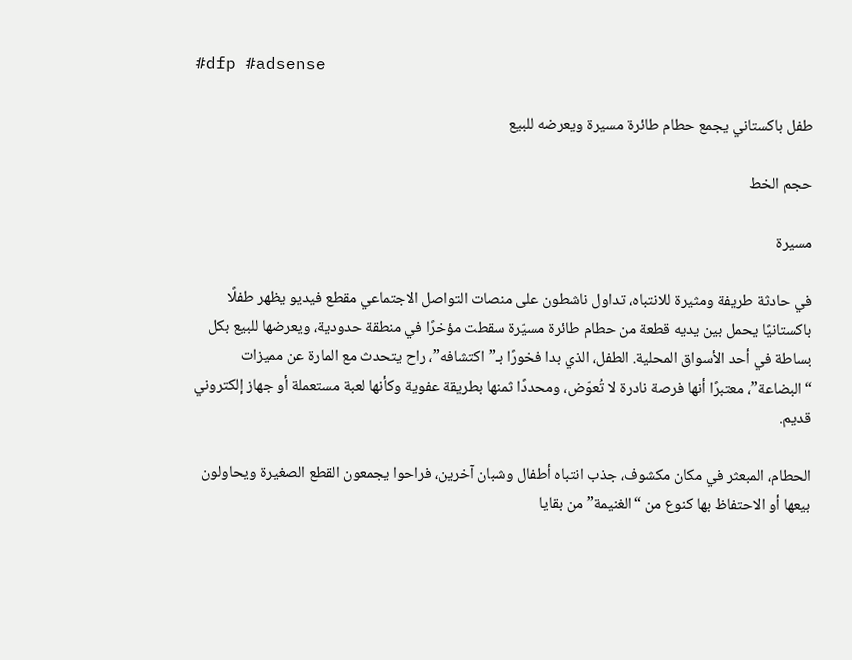#dfp #adsense

طفل باكستاني يجمع حطام طائرة مسيرة ويعرضه للبيع

حجم الخط

مسيرة

في حادثة طريفة ومثيرة للانتباه، تداول ناشطون على منصات التواصل الاجتماعي مقطع فيديو يظهر طفلًا باكستانيًا يحمل بين يديه قطعة من حطام طائرة مسيّرة سقطت مؤخرًا في منطقة حدودية، ويعرضها للبيع بكل بساطة في أحد الأسواق المحلية. الطفل، الذي بدا فخورًا بـ”اكتشافه”، راح يتحدث مع المارة عن مميزات “البضاعة”، معتبرًا أنها فرصة نادرة لا تُعوّض، ومحددًا ثمنها بطريقة عفوية وكأنها لعبة مستعملة أو جهاز إلكتروني قديم.

الحطام، المبعثر في مكان مكشوف، جذب انتباه أطفال وشبان آخرين، فراحوا يجمعون القطع الصغيرة ويحاولون بيعها أو الاحتفاظ بها كنوع من “الغنيمة” من بقايا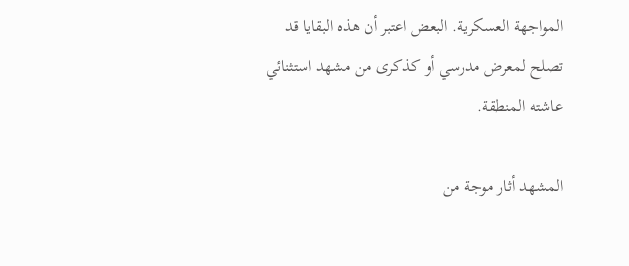المواجهة العسكرية. البعض اعتبر أن هذه البقايا قد تصلح لمعرض مدرسي أو كذكرى من مشهد استثنائي عاشته المنطقة.

المشهد أثار موجة من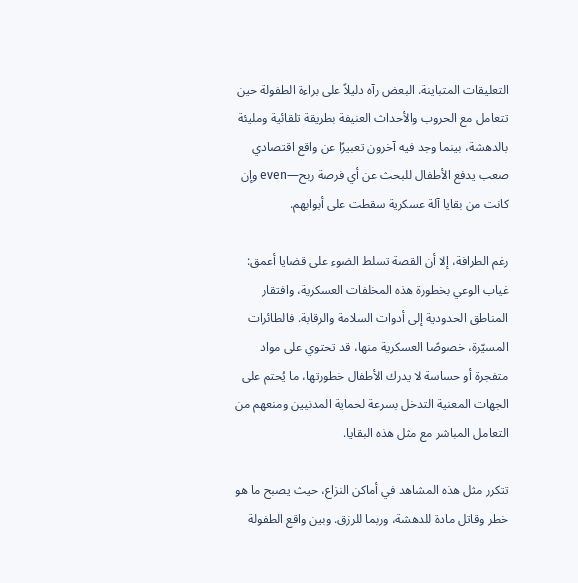التعليقات المتباينة. البعض رآه دليلاً على براءة الطفولة حين تتعامل مع الحروب والأحداث العنيفة بطريقة تلقائية ومليئة بالدهشة، بينما وجد فيه آخرون تعبيرًا عن واقع اقتصادي صعب يدفع الأطفال للبحث عن أي فرصة ربح—even وإن كانت من بقايا آلة عسكرية سقطت على أبوابهم.

رغم الطرافة، إلا أن القصة تسلط الضوء على قضايا أعمق: غياب الوعي بخطورة هذه المخلفات العسكرية، وافتقار المناطق الحدودية إلى أدوات السلامة والرقابة. فالطائرات المسيّرة، خصوصًا العسكرية منها، قد تحتوي على مواد متفجرة أو حساسة لا يدرك الأطفال خطورتها، ما يُحتم على الجهات المعنية التدخل بسرعة لحماية المدنيين ومنعهم من التعامل المباشر مع مثل هذه البقايا.

تتكرر مثل هذه المشاهد في أماكن النزاع، حيث يصبح ما هو خطر وقاتل مادة للدهشة، وربما للرزق. وبين واقع الطفولة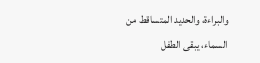والبراءة، والحديد المتساقط من السماء، يبقى الطفل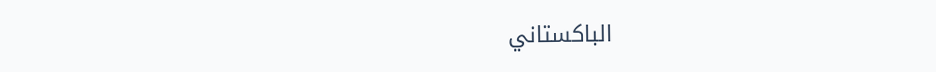الباكستاني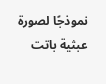نموذجًا لصورة عبثية باتت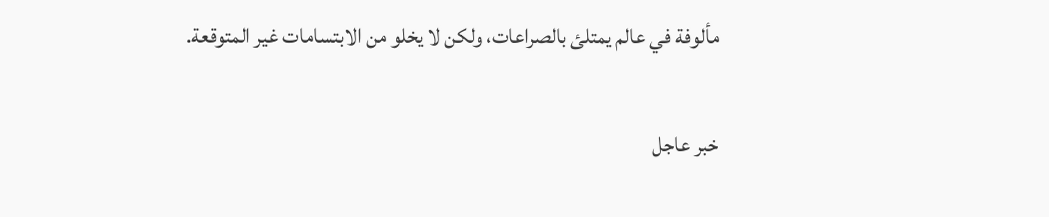مألوفة في عالم يمتلئ بالصراعات، ولكن لا يخلو من الابتسامات غير المتوقعة.

خبر عاجل